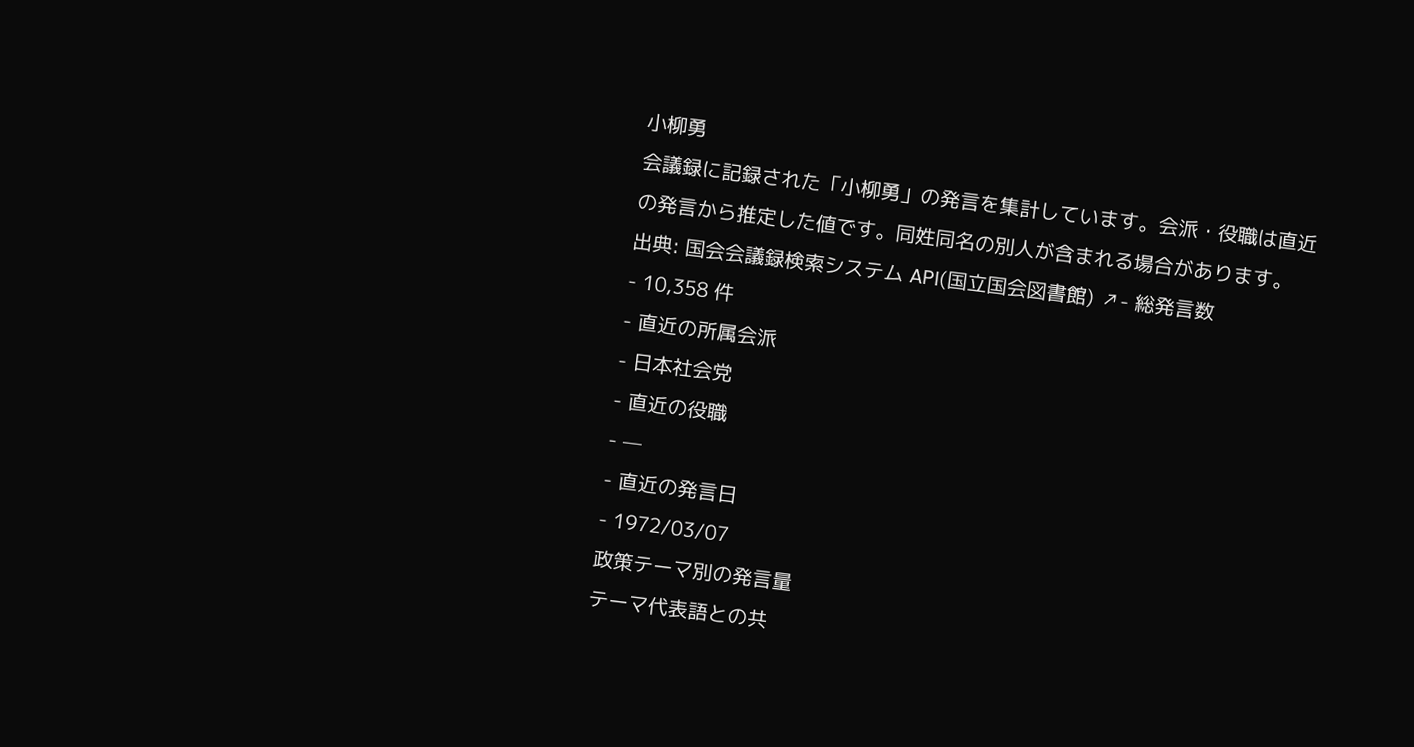小柳勇
会議録に記録された「小柳勇」の発言を集計しています。会派・役職は直近の発言から推定した値です。同姓同名の別人が含まれる場合があります。
出典: 国会会議録検索システム API(国立国会図書館) ↗- 総発言数
- 10,358 件
- 直近の所属会派
- 日本社会党
- 直近の役職
- —
- 直近の発言日
- 1972/03/07
政策テーマ別の発言量
テーマ代表語との共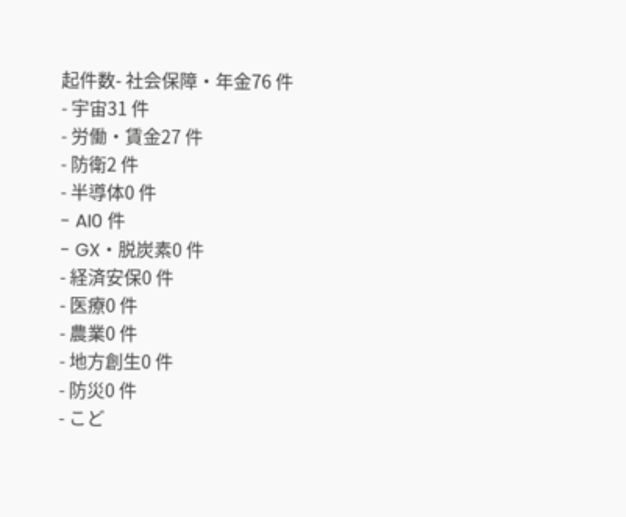起件数- 社会保障・年金76 件
- 宇宙31 件
- 労働・賃金27 件
- 防衛2 件
- 半導体0 件
- AI0 件
- GX・脱炭素0 件
- 経済安保0 件
- 医療0 件
- 農業0 件
- 地方創生0 件
- 防災0 件
- こど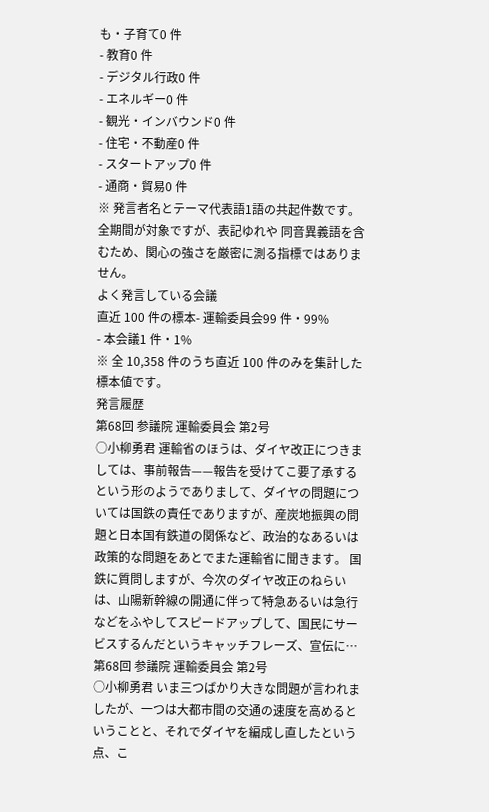も・子育て0 件
- 教育0 件
- デジタル行政0 件
- エネルギー0 件
- 観光・インバウンド0 件
- 住宅・不動産0 件
- スタートアップ0 件
- 通商・貿易0 件
※ 発言者名とテーマ代表語1語の共起件数です。全期間が対象ですが、表記ゆれや 同音異義語を含むため、関心の強さを厳密に測る指標ではありません。
よく発言している会議
直近 100 件の標本- 運輸委員会99 件・99%
- 本会議1 件・1%
※ 全 10,358 件のうち直近 100 件のみを集計した標本値です。
発言履歴
第68回 参議院 運輸委員会 第2号
○小柳勇君 運輸省のほうは、ダイヤ改正につきましては、事前報告——報告を受けてこ要了承するという形のようでありまして、ダイヤの問題については国鉄の責任でありますが、産炭地振興の問題と日本国有鉄道の関係など、政治的なあるいは政策的な問題をあとでまた運輸省に聞きます。 国鉄に質問しますが、今次のダイヤ改正のねらいは、山陽新幹線の開通に伴って特急あるいは急行などをふやしてスピードアップして、国民にサービスするんだというキャッチフレーズ、宣伝に…
第68回 参議院 運輸委員会 第2号
○小柳勇君 いま三つばかり大きな問題が言われましたが、一つは大都市間の交通の速度を高めるということと、それでダイヤを編成し直したという点、こ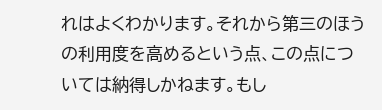れはよくわかります。それから第三のほうの利用度を高めるという点、この点については納得しかねます。もし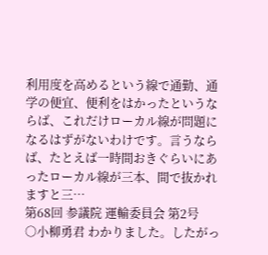利用度を高めるという線で通勤、通学の便宜、便利をはかったというならば、これだけローカル線が問題になるはずがないわけです。言うならば、たとえば一時間おきぐらいにあったローカル線が三本、間で抜かれますと三…
第68回 参議院 運輸委員会 第2号
○小柳勇君 わかりました。したがっ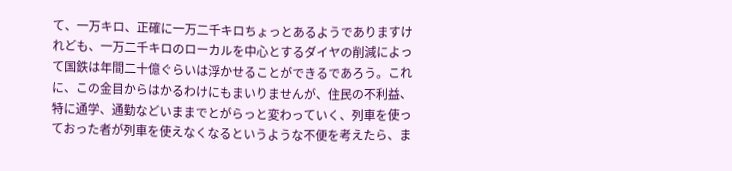て、一万キロ、正確に一万二千キロちょっとあるようでありますけれども、一万二千キロのローカルを中心とするダイヤの削減によって国鉄は年間二十億ぐらいは浮かせることができるであろう。これに、この金目からはかるわけにもまいりませんが、住民の不利益、特に通学、通勤などいままでとがらっと変わっていく、列車を使っておった者が列車を使えなくなるというような不便を考えたら、ま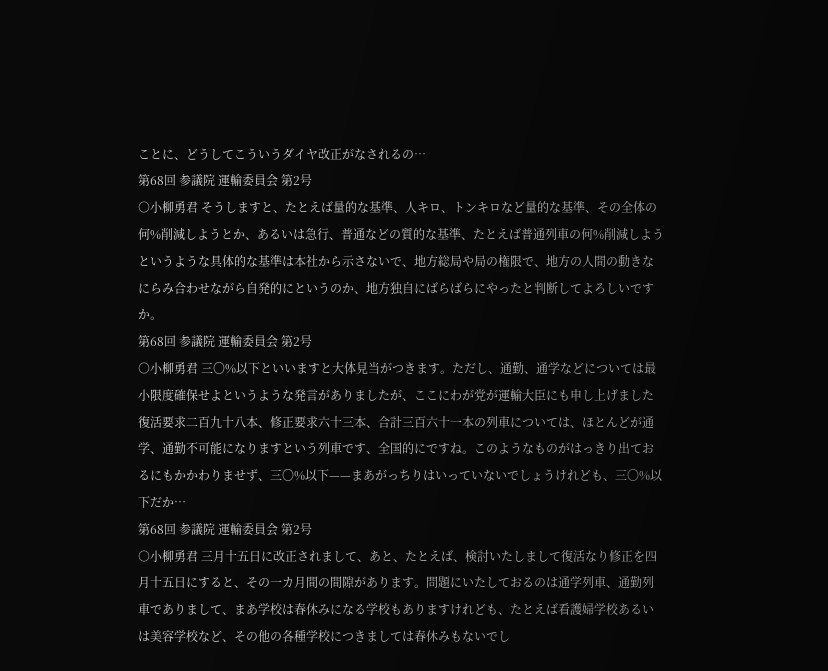ことに、どうしてこういうダイヤ改正がなされるの…
第68回 参議院 運輸委員会 第2号
○小柳勇君 そうしますと、たとえば量的な基準、人キロ、トンキロなど量的な基準、その全体の何%削減しようとか、あるいは急行、普通などの質的な基準、たとえば普通列車の何%削減しようというような具体的な基準は本社から示さないで、地方総局や局の権限で、地方の人間の動きなにらみ合わせながら自発的にというのか、地方独自にばらばらにやったと判断してよろしいですか。
第68回 参議院 運輸委員会 第2号
○小柳勇君 三〇%以下といいますと大体見当がつきます。ただし、通勤、通学などについては最小限度確保せよというような発言がありましたが、ここにわが党が運輸大臣にも申し上げました復活要求二百九十八本、修正要求六十三本、合計三百六十一本の列車については、ほとんどが通学、通勤不可能になりますという列車です、全国的にですね。このようなものがはっきり出ておるにもかかわりませず、三〇%以下——まあがっちりはいっていないでしょうけれども、三〇%以下だか…
第68回 参議院 運輸委員会 第2号
○小柳勇君 三月十五日に改正されまして、あと、たとえば、検討いたしまして復活なり修正を四月十五日にすると、その一カ月間の間隙があります。問題にいたしておるのは通学列車、通勤列車でありまして、まあ学校は春休みになる学校もありますけれども、たとえば看護婦学校あるいは美容学校など、その他の各種学校につきましては春休みもないでし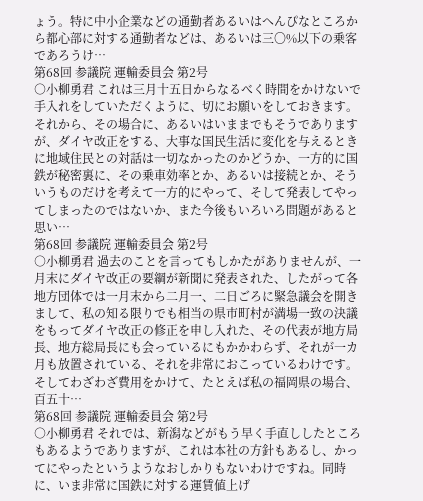ょう。特に中小企業などの通勤者あるいはへんぴなところから都心部に対する通勤者などは、あるいは三〇%以下の乗客であろうけ…
第68回 参議院 運輸委員会 第2号
○小柳勇君 これは三月十五日からなるべく時間をかけないで手入れをしていただくように、切にお願いをしておきます。 それから、その場合に、あるいはいままでもそうでありますが、ダイヤ改正をする、大事な国民生活に変化を与えるときに地域住民との対話は一切なかったのかどうか、一方的に国鉄が秘密裏に、その乗車効率とか、あるいは接続とか、そういうものだけを考えて一方的にやって、そして発表してやってしまったのではないか、また今後もいろいろ問題があると思い…
第68回 参議院 運輸委員会 第2号
○小柳勇君 過去のことを言ってもしかたがありませんが、一月末にダイヤ改正の要綱が新聞に発表された、したがって各地方団体では一月末から二月一、二日ごろに緊急議会を開きまして、私の知る限りでも相当の県市町村が満場一致の決議をもってダイヤ改正の修正を申し入れた、その代表が地方局長、地方総局長にも会っているにもかかわらず、それが一カ月も放置されている、それを非常におこっているわけです。そしてわざわざ費用をかけて、たとえば私の福岡県の場合、百五十…
第68回 参議院 運輸委員会 第2号
○小柳勇君 それでは、新潟などがもう早く手直ししたところもあるようでありますが、これは本社の方針もあるし、かってにやったというようなおしかりもないわけですね。同時に、いま非常に国鉄に対する運賃値上げ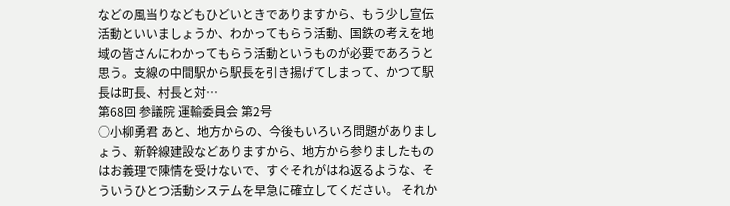などの風当りなどもひどいときでありますから、もう少し宣伝活動といいましょうか、わかってもらう活動、国鉄の考えを地域の皆さんにわかってもらう活動というものが必要であろうと思う。支線の中間駅から駅長を引き揚げてしまって、かつて駅長は町長、村長と対…
第68回 参議院 運輸委員会 第2号
○小柳勇君 あと、地方からの、今後もいろいろ問題がありましょう、新幹線建設などありますから、地方から参りましたものはお義理で陳情を受けないで、すぐそれがはね返るような、そういうひとつ活動システムを早急に確立してください。 それか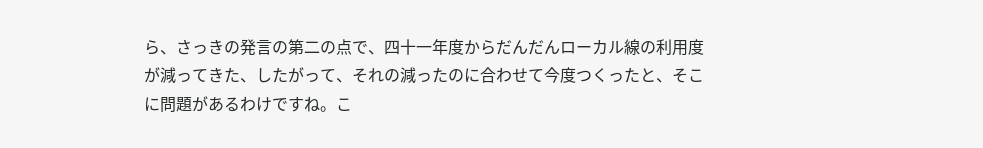ら、さっきの発言の第二の点で、四十一年度からだんだんローカル線の利用度が減ってきた、したがって、それの減ったのに合わせて今度つくったと、そこに問題があるわけですね。こ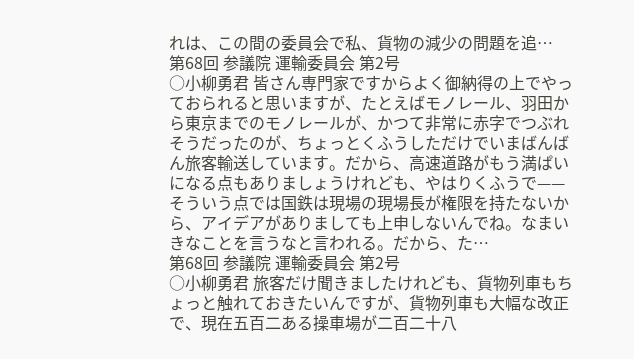れは、この間の委員会で私、貨物の減少の問題を追…
第68回 参議院 運輸委員会 第2号
○小柳勇君 皆さん専門家ですからよく御納得の上でやっておられると思いますが、たとえばモノレール、羽田から東京までのモノレールが、かつて非常に赤字でつぶれそうだったのが、ちょっとくふうしただけでいまばんばん旅客輸送しています。だから、高速道路がもう満ぱいになる点もありましょうけれども、やはりくふうで——そういう点では国鉄は現場の現場長が権限を持たないから、アイデアがありましても上申しないんでね。なまいきなことを言うなと言われる。だから、た…
第68回 参議院 運輸委員会 第2号
○小柳勇君 旅客だけ聞きましたけれども、貨物列車もちょっと触れておきたいんですが、貨物列車も大幅な改正で、現在五百二ある操車場が二百二十八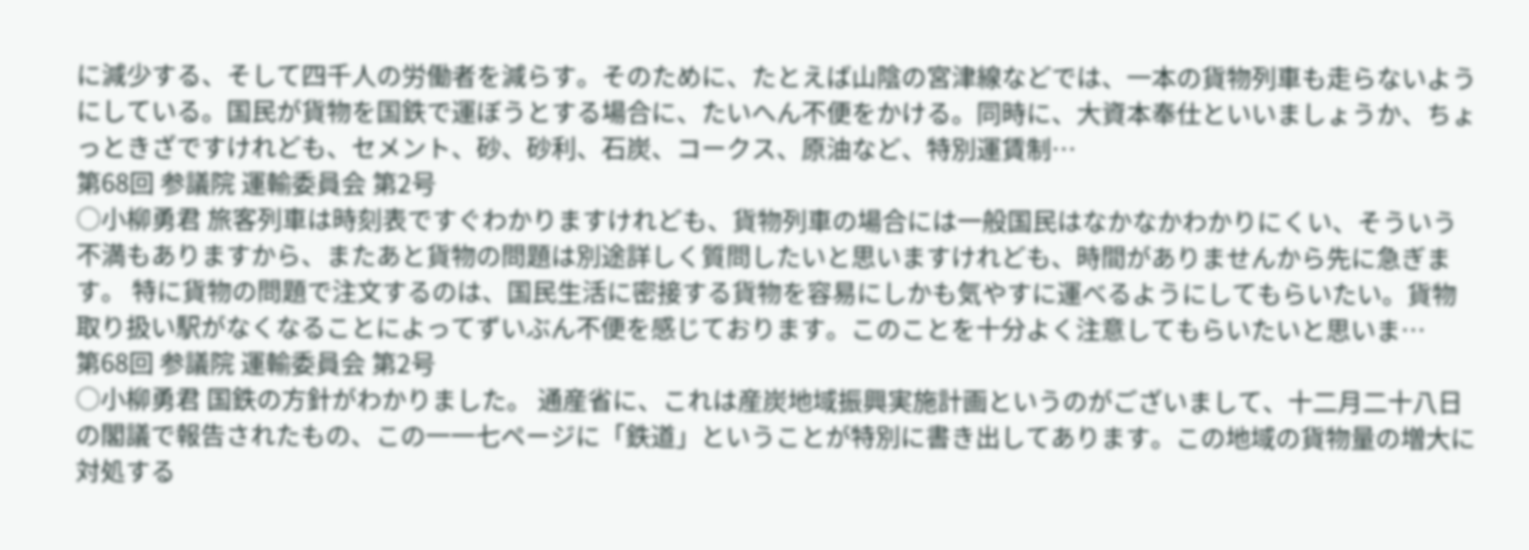に減少する、そして四千人の労働者を減らす。そのために、たとえば山陰の宮津線などでは、一本の貨物列車も走らないようにしている。国民が貨物を国鉄で運ぼうとする場合に、たいへん不便をかける。同時に、大資本奉仕といいましょうか、ちょっときざですけれども、セメント、砂、砂利、石炭、コークス、原油など、特別運賃制…
第68回 参議院 運輸委員会 第2号
○小柳勇君 旅客列車は時刻表ですぐわかりますけれども、貨物列車の場合には一般国民はなかなかわかりにくい、そういう不満もありますから、またあと貨物の問題は別途詳しく質問したいと思いますけれども、時間がありませんから先に急ぎます。 特に貨物の問題で注文するのは、国民生活に密接する貨物を容易にしかも気やすに運べるようにしてもらいたい。貨物取り扱い駅がなくなることによってずいぶん不便を感じております。このことを十分よく注意してもらいたいと思いま…
第68回 参議院 運輸委員会 第2号
○小柳勇君 国鉄の方針がわかりました。 通産省に、これは産炭地域振興実施計画というのがございまして、十二月二十八日の閣議で報告されたもの、この一一七ページに「鉄道」ということが特別に書き出してあります。この地域の貨物量の増大に対処する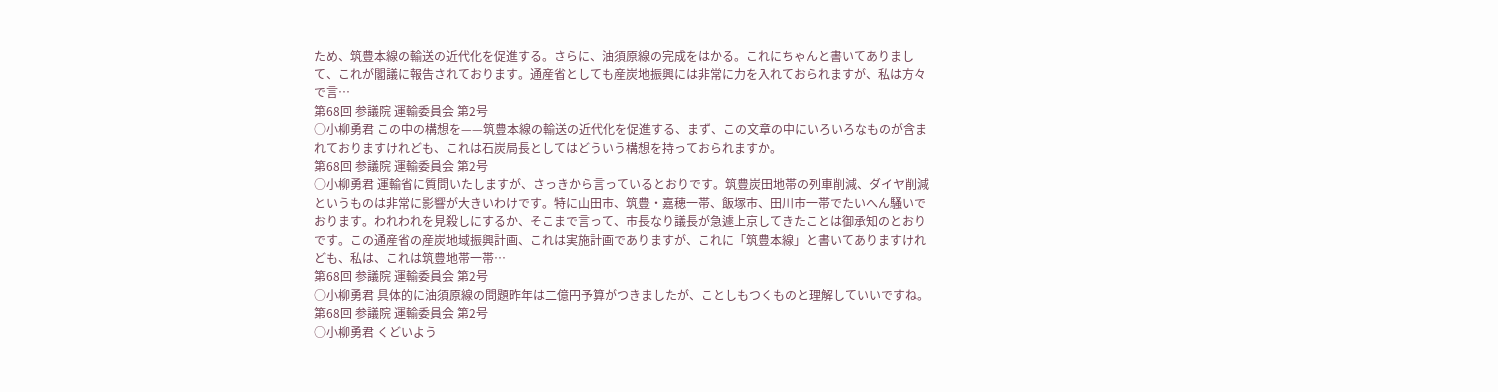ため、筑豊本線の輸送の近代化を促進する。さらに、油須原線の完成をはかる。これにちゃんと書いてありまして、これが閣議に報告されております。通産省としても産炭地振興には非常に力を入れておられますが、私は方々で言…
第68回 参議院 運輸委員会 第2号
○小柳勇君 この中の構想を——筑豊本線の輸送の近代化を促進する、まず、この文章の中にいろいろなものが含まれておりますけれども、これは石炭局長としてはどういう構想を持っておられますか。
第68回 参議院 運輸委員会 第2号
○小柳勇君 運輸省に質問いたしますが、さっきから言っているとおりです。筑豊炭田地帯の列車削減、ダイヤ削減というものは非常に影響が大きいわけです。特に山田市、筑豊・嘉穂一帯、飯塚市、田川市一帯でたいへん騒いでおります。われわれを見殺しにするか、そこまで言って、市長なり議長が急遽上京してきたことは御承知のとおりです。この通産省の産炭地域振興計画、これは実施計画でありますが、これに「筑豊本線」と書いてありますけれども、私は、これは筑豊地帯一帯…
第68回 参議院 運輸委員会 第2号
○小柳勇君 具体的に油須原線の問題昨年は二億円予算がつきましたが、ことしもつくものと理解していいですね。
第68回 参議院 運輸委員会 第2号
○小柳勇君 くどいよう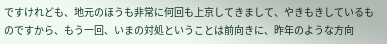ですけれども、地元のほうも非常に何回も上京してきまして、やきもきしているものですから、もう一回、いまの対処ということは前向きに、昨年のような方向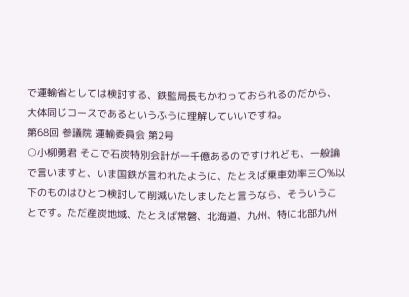で運輸省としては検討する、鉄監局長もかわっておられるのだから、大体同じコースであるというふうに理解していいですね。
第68回 参議院 運輸委員会 第2号
○小柳勇君 そこで石炭特別会計が一千億あるのですけれども、一般論で言いますと、いま国鉄が言われたように、たとえば乗車効率三〇%以下のものはひとつ検討して削減いたしましたと言うなら、そういうことです。ただ産炭地域、たとえば常磐、北海道、九州、特に北部九州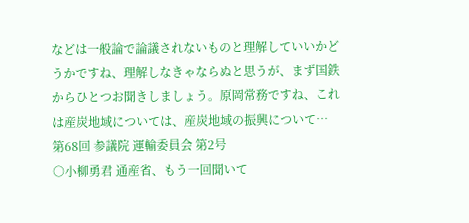などは一般論で論議されないものと理解していいかどうかですね、理解しなきゃならぬと思うが、まず国鉄からひとつお聞きしましょう。原岡常務ですね、これは産炭地域については、産炭地域の振興について…
第68回 参議院 運輸委員会 第2号
○小柳勇君 通産省、もう一回聞いて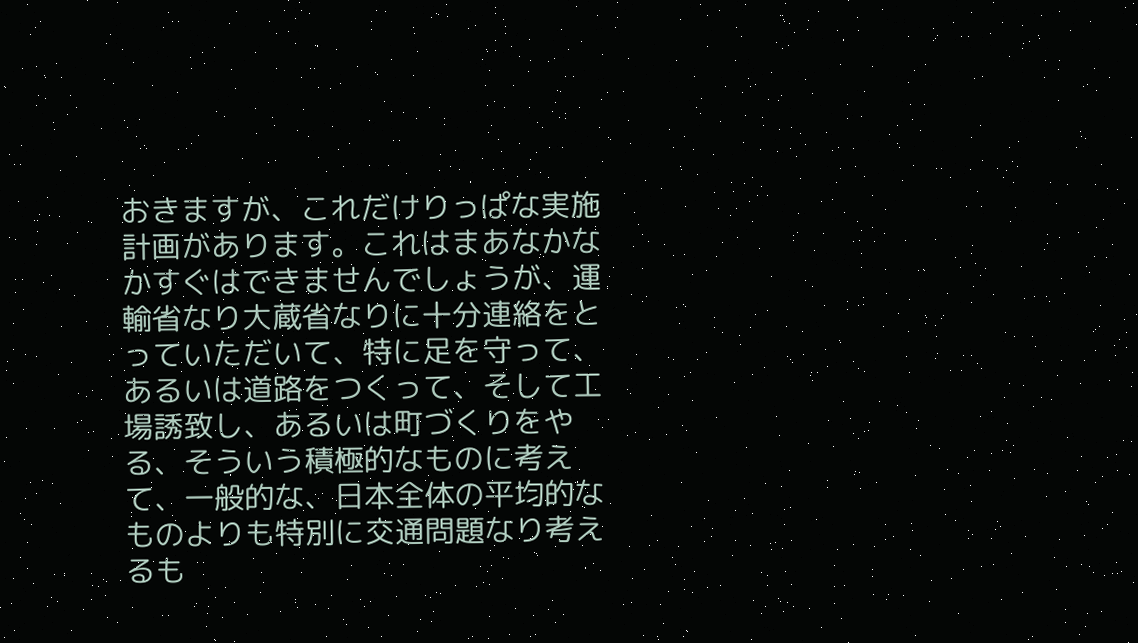おきますが、これだけりっぱな実施計画があります。これはまあなかなかすぐはできませんでしょうが、運輸省なり大蔵省なりに十分連絡をとっていただいて、特に足を守って、あるいは道路をつくって、そして工場誘致し、あるいは町づくりをやる、そういう積極的なものに考えて、一般的な、日本全体の平均的なものよりも特別に交通問題なり考えるも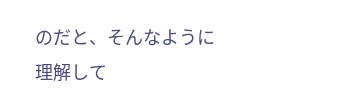のだと、そんなように理解して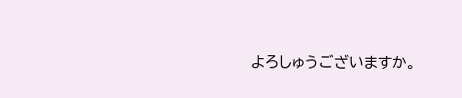よろしゅうございますか。